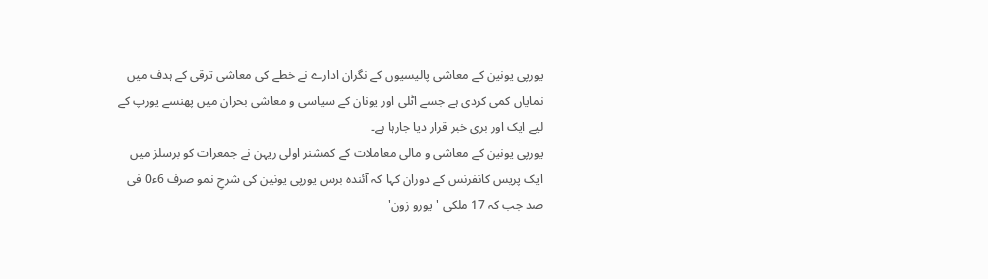یورپی یونین کے معاشی پالیسیوں کے نگران ادارے نے خطے کی معاشی ترقی کے ہدف میں نمایاں کمی کردی ہے جسے اٹلی اور یونان کے سیاسی و معاشی بحران میں پھنسے یورپ کے لیے ایک اور بری خبر قرار دیا جارہا ہے۔
یورپی یونین کے معاشی و مالی معاملات کے کمشنر اولی ریہن نے جمعرات کو برسلز میں ایک پریس کانفرنس کے دوران کہا کہ آئندہ برس یورپی یونین کی شرحِ نمو صرف 6ء0 فی صد جب کہ 17 ملکی 'یورو زون'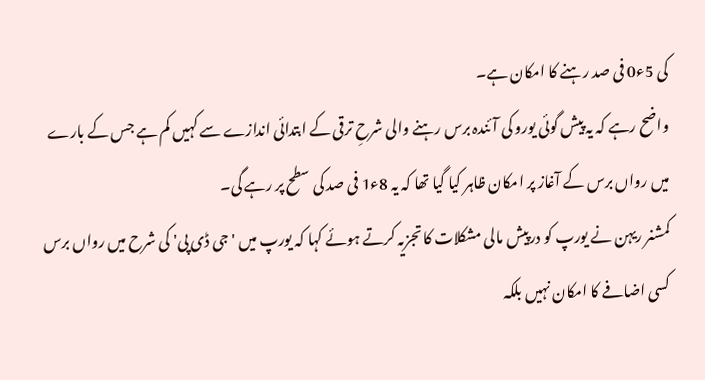کی 5ء0 فی صد رہنے کا امکان ہے۔
واضح رہے کہ یہ پیش گوئی یورو کی آئندہ برس رہنے والی شرحِ ترقی کے ابتدائی اندازے سے کہیں کم ہے جس کے بارے میں رواں برس کے آغاز پر امکان ظاہر کیا گیا تھا کہ یہ 8ء1 فی صد کی سطح پر رہے گی۔
کمشنر ریہن نے یورپ کو درپیش مالی مشکلات کا تجزیہ کرتے ہوئے کہا کہ یورپ میں 'جی ڈی پی' کی شرح میں رواں برس کسی اضافے کا امکان نہیں بلکہ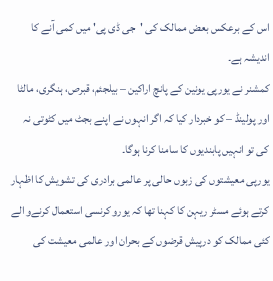اس کے برعکس بعض ممالک کی 'جی ڈی پی' میں کمی آنے کا اندیشہ ہے۔
کمشنر نے یورپی یونین کے پانچ اراکین – بیلجئم، قبرص، ہنگری، مالٹا اور پولینڈ – کو خبردار کیا کہ اگر انہوں نے اپنے بجٹ میں کٹوتی نہ کی تو انہیں پابندیوں کا سامنا کرنا ہوگا۔
یورپی معیشتوں کی زبوں حالی پر عالمی برادری کی تشویش کا اظہار کرتے ہوئے مسٹر ریہن کا کہنا تھا کہ یورو کرنسی استعمال کرنےو الے کئی ممالک کو درپیش قرضوں کے بحران اور عالمی معیشت کی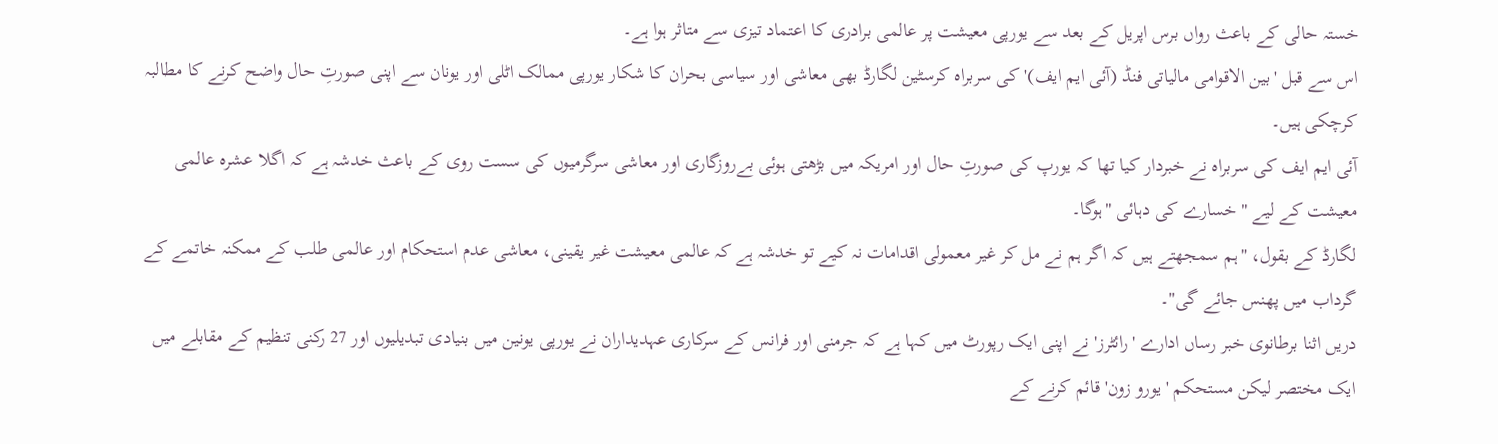خستہ حالی کے باعث رواں برس اپریل کے بعد سے یورپی معیشت پر عالمی برادری کا اعتماد تیزی سے متاثر ہوا ہے۔
اس سے قبل 'بین الاقوامی مالیاتی فنڈ (آئی ایم ایف)' کی سربراہ کرسٹین لگارڈ بھی معاشی اور سیاسی بحران کا شکار یورپی ممالک اٹلی اور یونان سے اپنی صورتِ حال واضح کرنے کا مطالبہ کرچکی ہیں۔
آئی ایم ایف کی سربراہ نے خبردار کیا تھا کہ یورپ کی صورتِ حال اور امریکہ میں بڑھتی ہوئی بےروزگاری اور معاشی سرگرمیوں کی سست روی کے باعث خدشہ ہے کہ اگلا عشرہ عالمی معیشت کے لیے "خسارے کی دہائی "ہوگا۔
لگارڈ کے بقول، "ہم سمجھتے ہیں کہ اگر ہم نے مل کر غیر معمولی اقدامات نہ کیے تو خدشہ ہے کہ عالمی معیشت غیر یقینی، معاشی عدم استحکام اور عالمی طلب کے ممکنہ خاتمے کے گرداب میں پھنس جائے گی"۔
دریں اثنا برطانوی خبر رساں ادارے 'رائٹرز' نے اپنی ایک رپورٹ میں کہا ہے کہ جرمنی اور فرانس کے سرکاری عہدیداران نے یورپی یونین میں بنیادی تبدیلیوں اور 27 رکنی تنظیم کے مقابلے میں ایک مختصر لیکن مستحکم 'یورو زون' قائم کرنے کے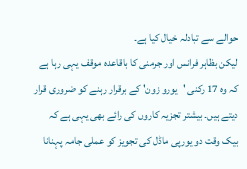حوالے سے تبادلہ خیال کیا ہے۔
لیکن بظاہر فرانس اور جرمنی کا باقاعدہ موقف یہی رہا ہے کہ وہ 17 رکنی 'یورو زون' کے برقرار رہنے کو ضروری قرار دیتے ہیں۔ بیشتر تجزیہ کاروں کی رائے بھی یہی ہے کہ بیک وقت دو یورپی ماڈل کی تجویز کو عملی جامہ پہنانا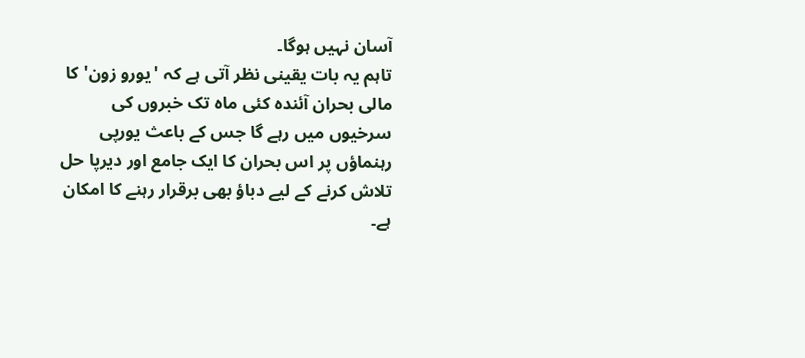آسان نہیں ہوگا۔
تاہم یہ بات یقینی نظر آتی ہے کہ 'یورو زون' کا مالی بحران آئندہ کئی ماہ تک خبروں کی سرخیوں میں رہے گا جس کے باعث یورپی
رہنماؤں پر اس بحران کا ایک جامع اور دیرپا حل تلاش کرنے کے لیے دباؤ بھی برقرار رہنے کا امکان ہے۔